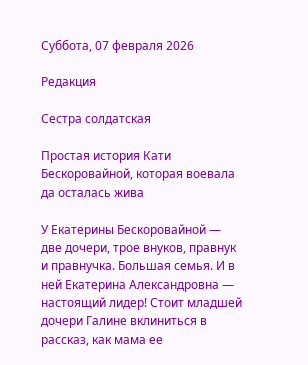Суббота, 07 февраля 2026

Редакция

Сестра солдатская

Простая история Кати Бескоровайной, которая воевала да осталась жива

У Екатерины Бескоровайной — две дочери, трое внуков, правнук и правнучка. Большая семья. И в ней Екатерина Александровна — настоящий лидер! Стоит младшей дочери Галине вклиниться в рассказ, как мама ее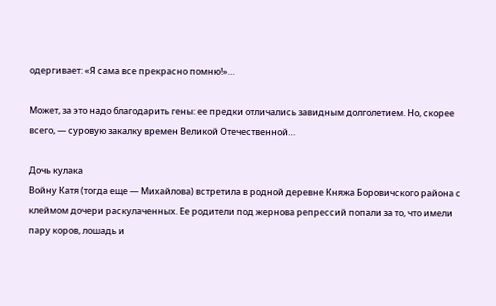одергивает: «Я сама все прекрасно помню!»…

Может, за это надо благодарить гены: ее предки отличались завидным долголетием. Но, скорее всего, — суровую закалку времен Великой Отечественной…

Дочь кулака
Войну Катя (тогда еще — Михайлова) встретила в родной деревне Княжа Боровичского района с клеймом дочери раскулаченных. Ее родители под жернова репрессий попали за то, что имели пару коров, лошадь и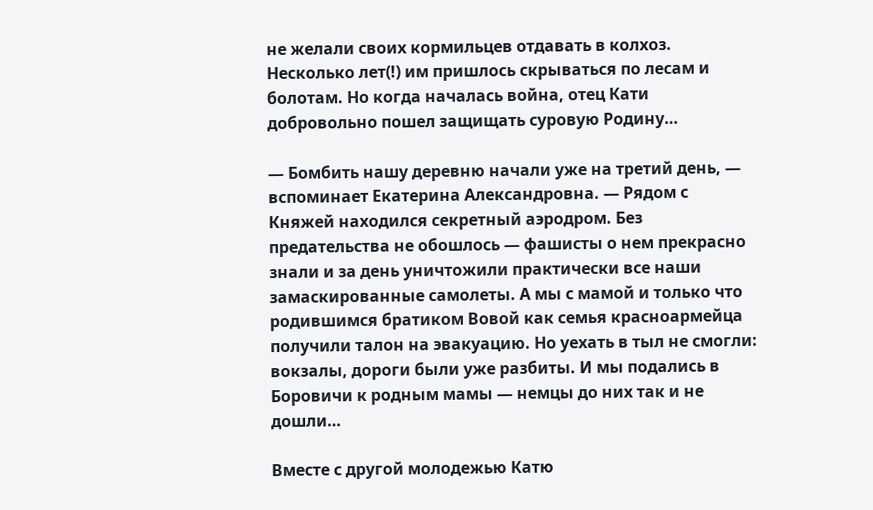не желали своих кормильцев отдавать в колхоз. Несколько лет(!) им пришлось скрываться по лесам и болотам. Но когда началась война, отец Кати добровольно пошел защищать суровую Родину…

— Бомбить нашу деревню начали уже на третий день, — вспоминает Екатерина Александровна. — Рядом с Княжей находился секретный аэродром. Без предательства не обошлось — фашисты о нем прекрасно знали и за день уничтожили практически все наши замаскированные самолеты. А мы с мамой и только что родившимся братиком Вовой как семья красноармейца получили талон на эвакуацию. Но уехать в тыл не смогли: вокзалы, дороги были уже разбиты. И мы подались в Боровичи к родным мамы — немцы до них так и не дошли…

Вместе с другой молодежью Катю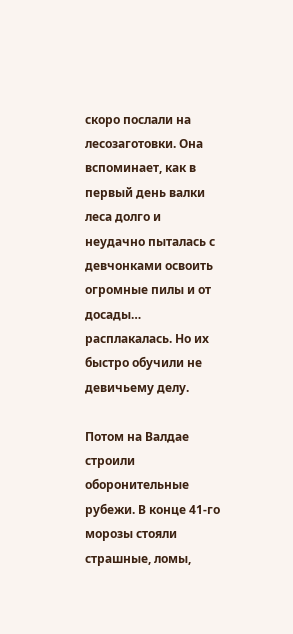скоро послали на лесозаготовки. Она вспоминает, как в первый день валки леса долго и неудачно пыталась с девчонками освоить огромные пилы и от досады… расплакалась. Но их быстро обучили не девичьему делу.

Потом на Валдае строили оборонительные рубежи. В конце 41-го морозы стояли страшные, ломы,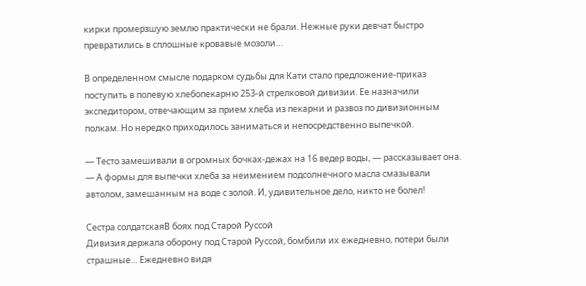кирки промерзшую землю практически не брали. Нежные руки девчат быстро превратились в сплошные кровавые мозоли…

В определенном смысле подарком судьбы для Кати стало предложение-приказ поступить в полевую хлебопекарню 253-й стрелковой дивизии. Ее назначили экспедитором, отвечающим за прием хлеба из пекарни и развоз по дивизионным полкам. Но нередко приходилось заниматься и непосредственно выпечкой.

— Тесто замешивали в огромных бочках-дежах на 16 ведер воды, — рассказывает она. — А формы для выпечки хлеба за неимением подсолнечного масла смазывали автолом, замешанным на воде с золой. И, удивительное дело, никто не болел!

Сестра солдатскаяВ боях под Старой Руссой
Дивизия держала оборону под Старой Руссой, бомбили их ежедневно, потери были страшные… Ежедневно видя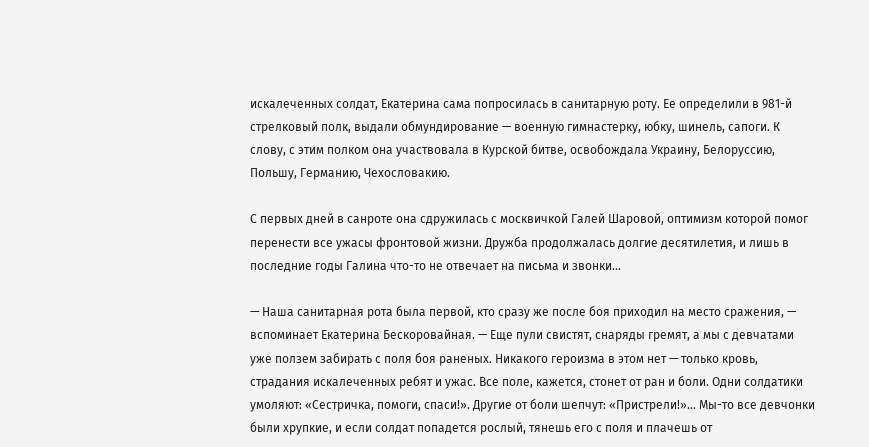искалеченных солдат, Екатерина сама попросилась в санитарную роту. Ее определили в 981-й стрелковый полк, выдали обмундирование — военную гимнастерку, юбку, шинель, сапоги. К слову, с этим полком она участвовала в Курской битве, освобождала Украину, Белоруссию, Польшу, Германию, Чехословакию.

С первых дней в санроте она сдружилась с москвичкой Галей Шаровой, оптимизм которой помог перенести все ужасы фронтовой жизни. Дружба продолжалась долгие десятилетия, и лишь в последние годы Галина что-то не отвечает на письма и звонки…

— Наша санитарная рота была первой, кто сразу же после боя приходил на место сражения, — вспоминает Екатерина Бескоровайная. — Еще пули свистят, снаряды гремят, а мы с девчатами уже ползем забирать с поля боя раненых. Никакого героизма в этом нет — только кровь, страдания искалеченных ребят и ужас. Все поле, кажется, стонет от ран и боли. Одни солдатики умоляют: «Сестричка, помоги, спаси!». Другие от боли шепчут: «Пристрели!»… Мы-то все девчонки были хрупкие, и если солдат попадется рослый, тянешь его с поля и плачешь от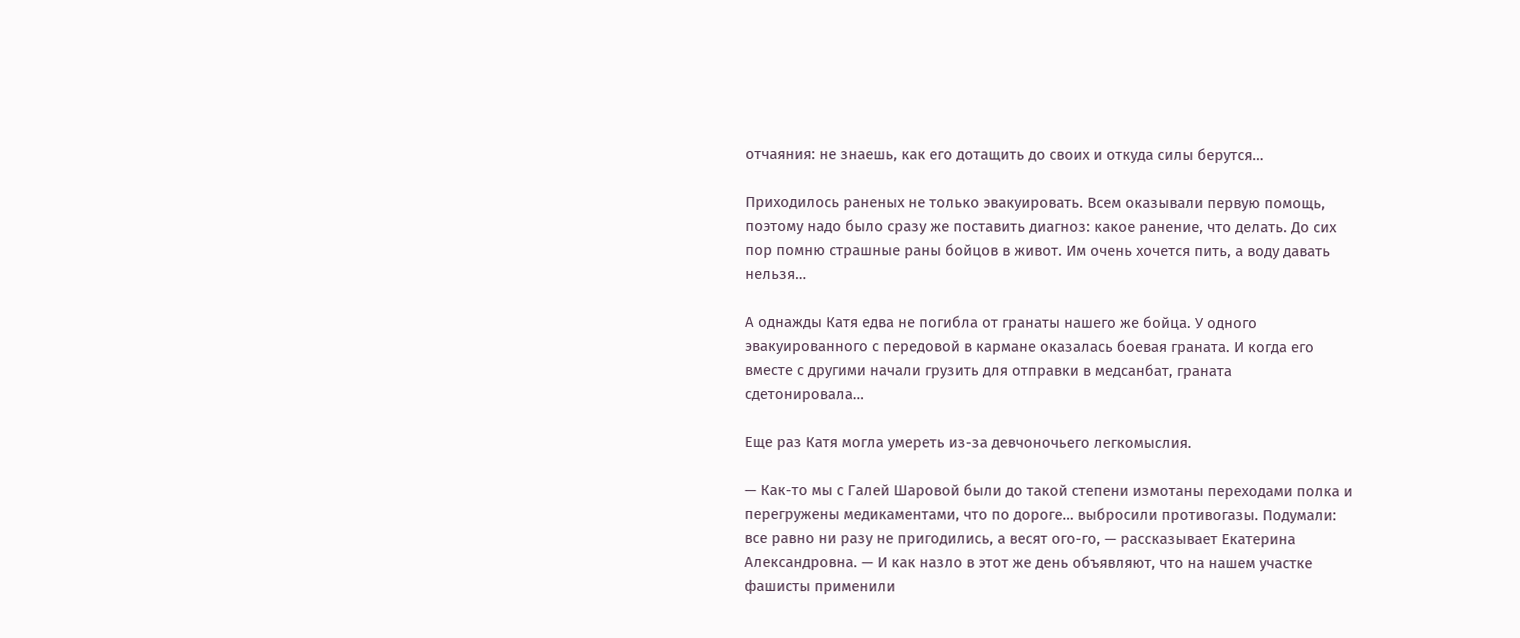отчаяния: не знаешь, как его дотащить до своих и откуда силы берутся…

Приходилось раненых не только эвакуировать. Всем оказывали первую помощь, поэтому надо было сразу же поставить диагноз: какое ранение, что делать. До сих пор помню страшные раны бойцов в живот. Им очень хочется пить, а воду давать нельзя…

А однажды Катя едва не погибла от гранаты нашего же бойца. У одного эвакуированного с передовой в кармане оказалась боевая граната. И когда его вместе с другими начали грузить для отправки в медсанбат, граната сдетонировала…

Еще раз Катя могла умереть из-за девчоночьего легкомыслия.

— Как-то мы с Галей Шаровой были до такой степени измотаны переходами полка и перегружены медикаментами, что по дороге… выбросили противогазы. Подумали: все равно ни разу не пригодились, а весят ого-го, — рассказывает Екатерина Александровна. — И как назло в этот же день объявляют, что на нашем участке фашисты применили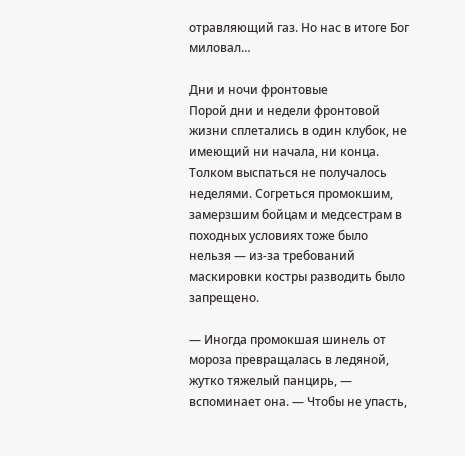отравляющий газ. Но нас в итоге Бог миловал…

Дни и ночи фронтовые
Порой дни и недели фронтовой жизни сплетались в один клубок, не имеющий ни начала, ни конца. Толком выспаться не получалось неделями. Согреться промокшим, замерзшим бойцам и медсестрам в походных условиях тоже было нельзя — из-за требований маскировки костры разводить было запрещено.

— Иногда промокшая шинель от мороза превращалась в ледяной, жутко тяжелый панцирь, — вспоминает она. — Чтобы не упасть,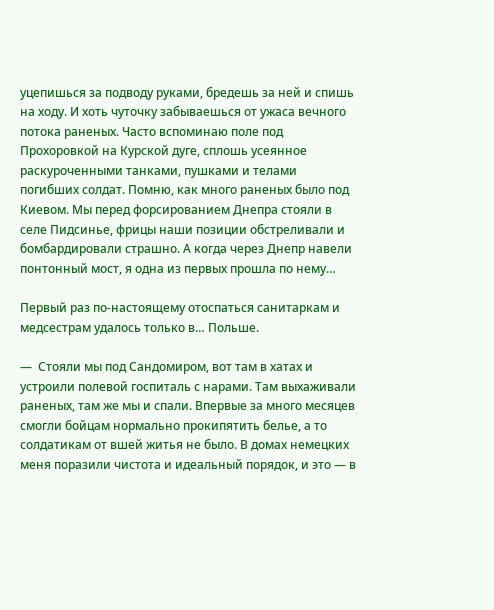уцепишься за подводу руками, бредешь за ней и спишь на ходу. И хоть чуточку забываешься от ужаса вечного потока раненых. Часто вспоминаю поле под Прохоровкой на Курской дуге, сплошь усеянное раскуроченными танками, пушками и телами погибших солдат. Помню, как много раненых было под Киевом. Мы перед форсированием Днепра стояли в селе Пидсинье, фрицы наши позиции обстреливали и бомбардировали страшно. А когда через Днепр навели понтонный мост, я одна из первых прошла по нему…

Первый раз по-настоящему отоспаться санитаркам и медсестрам удалось только в… Польше.

—  Стояли мы под Сандомиром, вот там в хатах и устроили полевой госпиталь с нарами. Там выхаживали раненых, там же мы и спали. Впервые за много месяцев смогли бойцам нормально прокипятить белье, а то солдатикам от вшей житья не было. В домах немецких меня поразили чистота и идеальный порядок, и это — в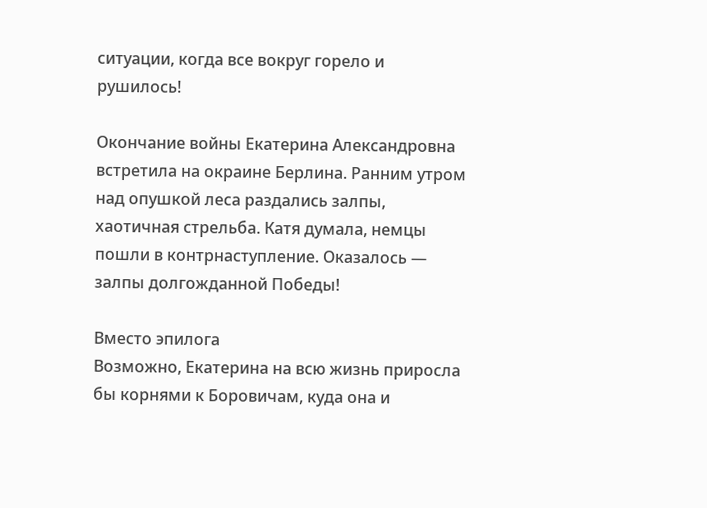ситуации, когда все вокруг горело и рушилось!

Окончание войны Екатерина Александровна встретила на окраине Берлина. Ранним утром над опушкой леса раздались залпы, хаотичная стрельба. Катя думала, немцы пошли в контрнаступление. Оказалось — залпы долгожданной Победы!

Вместо эпилога
Возможно, Екатерина на всю жизнь приросла бы корнями к Боровичам, куда она и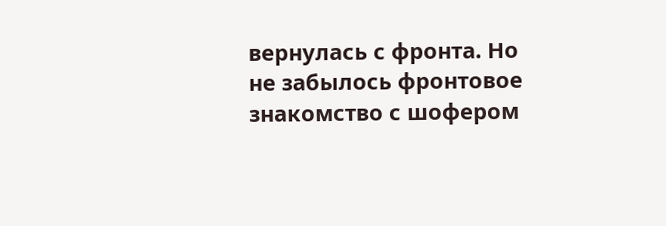вернулась с фронта. Но не забылось фронтовое знакомство с шофером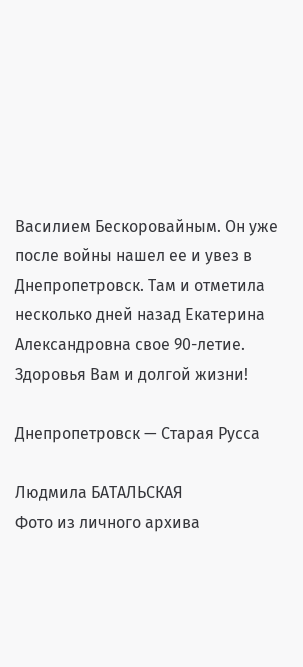Василием Бескоровайным. Он уже после войны нашел ее и увез в Днепропетровск. Там и отметила несколько дней назад Екатерина Александровна свое 90-летие. Здоровья Вам и долгой жизни!

Днепропетровск — Старая Русса

Людмила БАТАЛЬСКАЯ
Фото из личного архива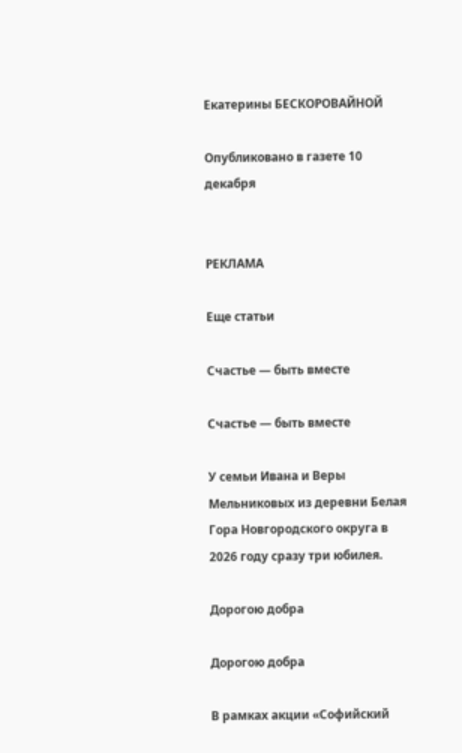Екатерины БЕСКОРОВАЙНОЙ

Опубликовано в газете 10 декабря


РЕКЛАМА

Еще статьи

Счастье — быть вместе

Счастье — быть вместе

У семьи Ивана и Веры Мельниковых из деревни Белая Гора Новгородского округа в 2026 году сразу три юбилея.

Дорогою добра

Дорогою добра

В рамках акции «Софийский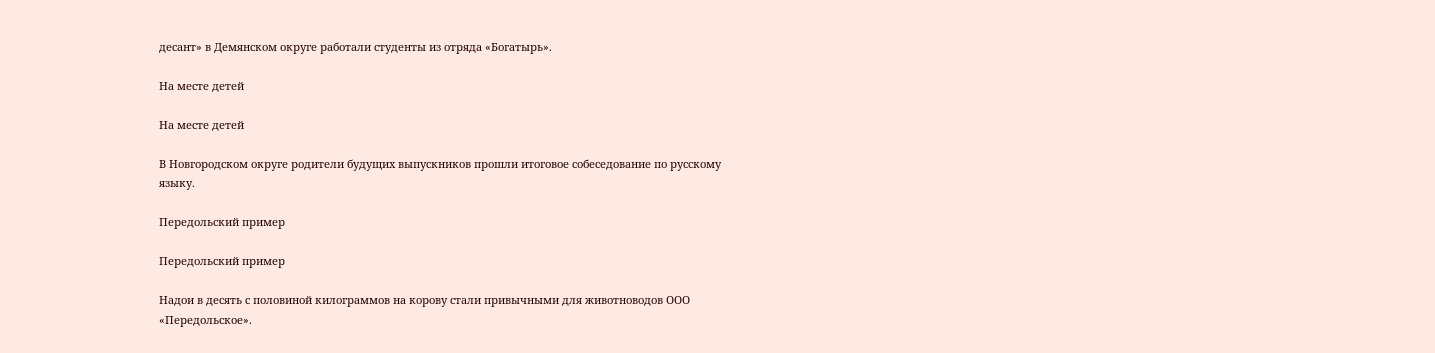десант» в Демянском округе работали студенты из отряда «Богатырь».

На месте детей

На месте детей

В Новгородском округе родители будущих выпускников прошли итоговое собеседование по русскому языку.

Передольский пример

Передольский пример

Надои в десять с половиной килограммов на корову стали привычными для животноводов ООО «Передольское».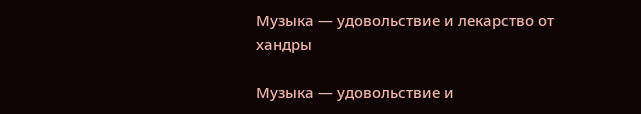Музыка — удовольствие и лекарство от хандры

Музыка — удовольствие и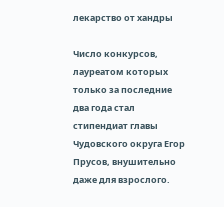лекарство от хандры

Число конкурсов, лауреатом которых только за последние два года стал стипендиат главы Чудовского округа Егор Прусов, внушительно даже для взрослого.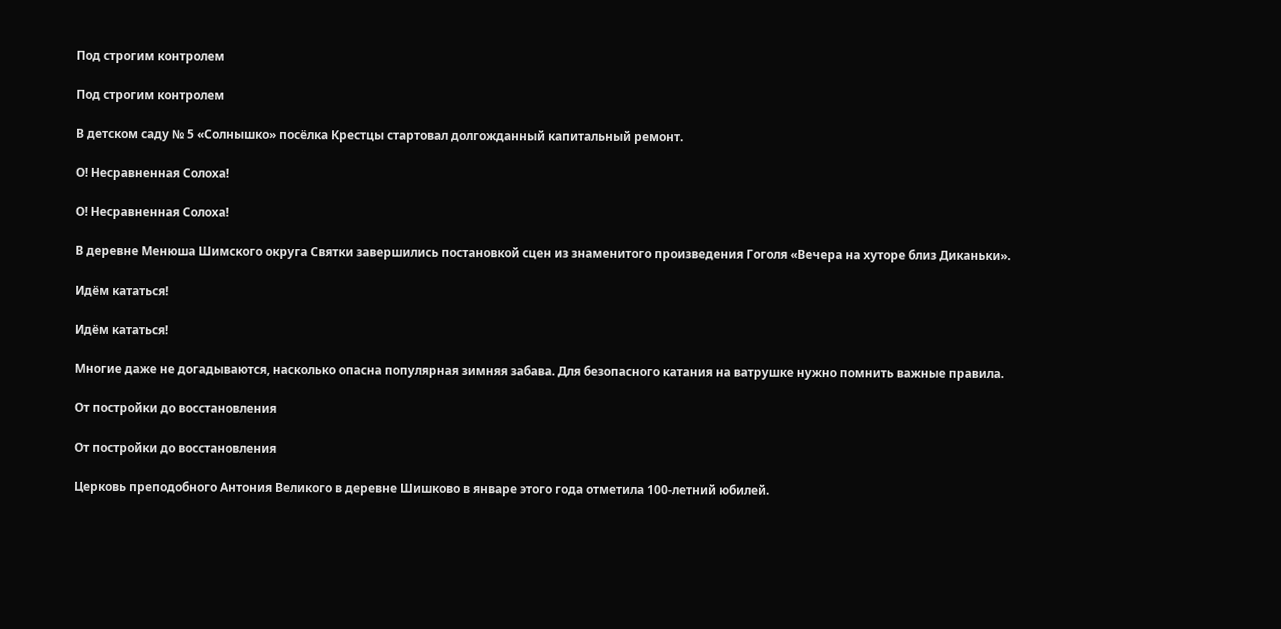Под строгим контролем

Под строгим контролем

В детском саду № 5 «Солнышко» посёлка Крестцы стартовал долгожданный капитальный ремонт.

О! Несравненная Солоха!

О! Несравненная Солоха!

В деревне Менюша Шимского округа Святки завершились постановкой сцен из знаменитого произведения Гоголя «Вечера на хуторе близ Диканьки».

Идём кататься!

Идём кататься!

Многие даже не догадываются, насколько опасна популярная зимняя забава. Для безопасного катания на ватрушке нужно помнить важные правила.

От постройки до восстановления

От постройки до восстановления

Церковь преподобного Антония Великого в деревне Шишково в январе этого года отметила 100-летний юбилей.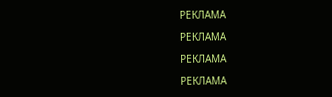РЕКЛАМА

РЕКЛАМА

РЕКЛАМА

РЕКЛАМА